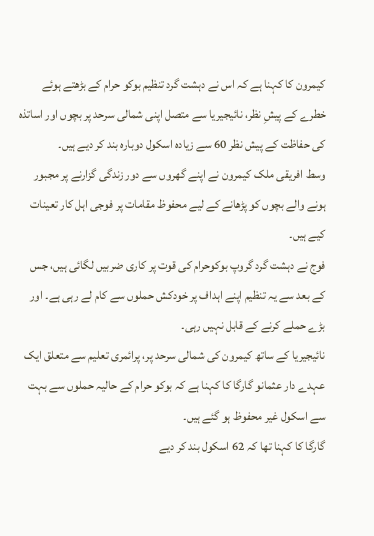کیمرون کا کہنا ہے کہ اس نے دہشت گرد تنظیم بوکو حرام کے بڑھتے ہوئے خطرے کے پیشِ نظر، نائیجیریا سے متصل اپنی شمالی سرحد پر بچوں اور اساتذہ کی حفاظت کے پیش نظر 60 سے زیادہ اسکول دوبارہ بند کر دیے ہیں۔
وسط افریقی ملک کیمرون نے اپنے گھروں سے دور زندگی گزارنے پر مجبور ہونے والے بچوں کو پڑھانے کے لیے محفوظ مقامات پر فوجی اہل کار تعینات کیے ہیں۔
فوج نے دہشت گرد گروپ بوکوحرام کی قوت پر کاری ضربیں لگائی ہیں، جس کے بعد سے یہ تنظیم اپنے اہداف پر خودکش حملوں سے کام لے رہی ہے۔ اور بڑے حملے کرنے کے قابل نہیں رہی۔
نائیجیریا کے ساتھ کیمرون کی شمالی سرحد پر، پرائمری تعلیم سے متعلق ایک عہدے دار عثمانو گارگا کا کہنا ہے کہ بوکو حرام کے حالیہ حملوں سے بہت سے اسکول غیر محفوظ ہو گئے ہیں۔
گارگا کا کہنا تھا کہ 62 اسکول بند کر دیے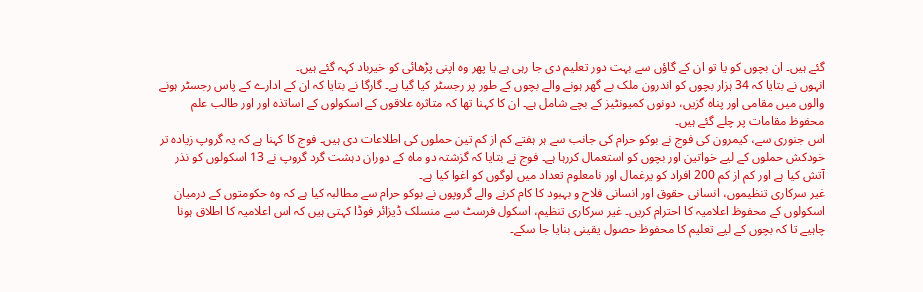گئے ہیں۔ ان بچوں کو یا تو ان کے گاؤں سے بہت دور تعلیم دی جا رہی ہے یا پھر وہ اپنی پڑھائی کو خیرباد کہہ گئے ہیں۔
انہوں نے بتایا کہ 34 ہزار بچوں کو اندرون ملک بے گھر ہونے والے بچوں کے طور پر رجسٹر کیا گیا ہے۔ گارگا نے بتایا کہ ان کے ادارے کے پاس رجسٹر ہونے والوں میں مقامی اور پناہ گزیں، دونوں کمیونٹیز کے بچے شامل ہے۔ ان کا کہنا تھا کہ متاثرہ علاقوں کے اسکولوں کے اساتذہ اور اور طالب علم محفوظ مقامات پر چلے گئے ہیں۔
اس جنوری سے، کیمرون کی فوج نے بوکو حرام کی جانب سے ہر ہفتے کم از کم تین حملوں کی اطلاعات دی ہیں۔ فوج کا کہنا ہے کہ یہ گروپ زیادہ تر خودکش حملوں کے لیے خواتین اور بچوں کو استعمال کررہا ہے۔ فوج نے بتایا کہ گزشتہ دو ماہ کے دوران دہشت گرد گروپ نے 13 اسکولوں کو نذر آتش کیا ہے اور کم از کم 200 افراد کو یرغمال اور نامعلوم تعداد میں لوگوں کو اغوا کیا ہے۔
غیر سرکاری تنظیموں، انسانی حقوق اور انسانی فلاح و بہبود کا کام کرنے والے گروپوں نے بوکو حرام سے مطالبہ کیا ہے کہ وہ حکومتوں کے درمیان اسکولوں کے محفوظ اعلامیہ کا احترام کریں۔ غیر سرکاری تنظیم، اسکول فرسٹ سے منسلک ڈیزائر فوڈا کہتی ہیں کہ اس اعلامیہ کا اطلاق ہونا چاہیے تا کہ بچوں کے لیے تعلیم کا محفوظ حصول یقینی بنایا جا سکے۔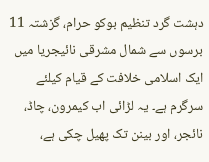دہشت گرد تنظیم بوکو حرام، گزشتہ 11 برسوں سے شمال مشرقی نائیجریا میں ایک اسلامی خلافت کے قیام کیلئے سرگرم ہے۔ یہ لڑائی اب کیمرون، چاڈ، نائجر، اور بینن تک پھیل چکی ہے،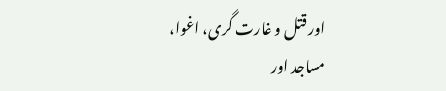اور قتل و غارت گری، اغوا، مساجد اور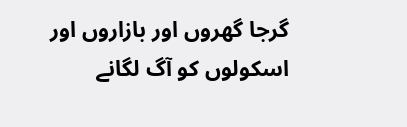گرجا گھروں اور بازاروں اور اسکولوں کو آگ لگانے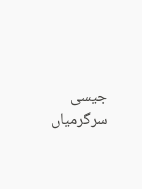جیسی سرگرمیاں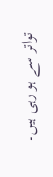تواتر سے ہو رہی ہیں۔